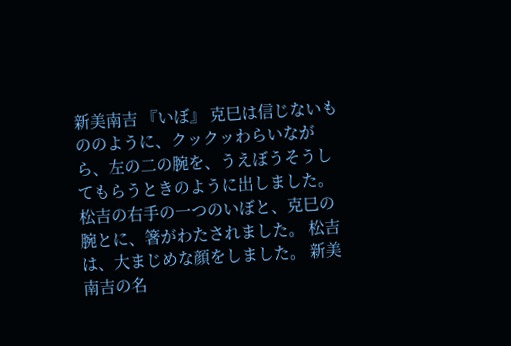新美南吉 『いぼ』 克巳は信じないもののように、クックッわらいながら、左の二の腕を、うえぼうそうしてもらうときのように出しました。 松吉の右手の一つのいぼと、克巳の腕とに、箸がわたされました。 松吉は、大まじめな顔をしました。 新美南吉の名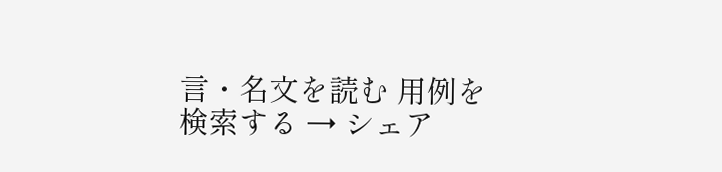言・名文を読む 用例を検索する → シェア